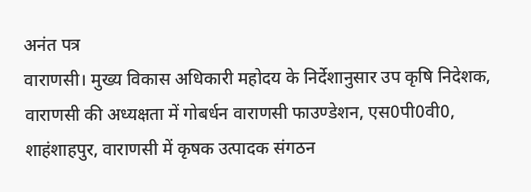अनंत पत्र
वाराणसी। मुख्य विकास अधिकारी महोदय के निर्देशानुसार उप कृषि निदेशक, वाराणसी की अध्यक्षता में गोबर्धन वाराणसी फाउण्डेशन, एस0पी0वी0, शाहंशाहपुर, वाराणसी में कृषक उत्पादक संगठन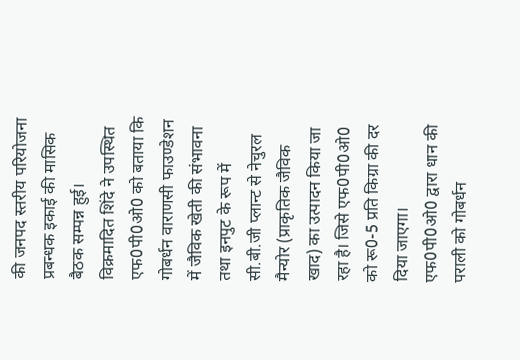की जनपद स्तरीय परियोजना प्रबन्धक इकाई की मासिक बैठक सम्पन्न हुई।
विक्रमादित शिंदे ने उपस्थित एफ0पी0ओ0 को बताया कि गोबर्धन वाराणसी फाउण्डेशन में जैविक खेती की संभावना तथा इनपुट के रूप में सी.बी.जी प्लान्ट से नेचुरल मैन्योर (प्राकृतिक जैविक खाद) का उत्पादन किया जा रहा है। जिसे एफ0पी0ओ0 को रू0-5 प्रति किग्रा की दर दिया जाएगा।
एफ0पी0ओ0 द्वारा धान की पराली को गोबर्धन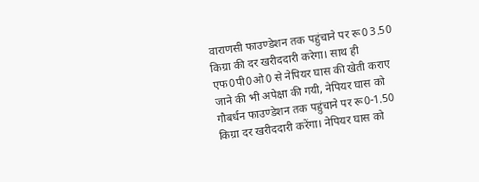वाराणसी फाउण्डेशन तक पहुंचाने पर रू0 3.50 किग्रा की दर खरीददारी करेगा। साथ ही एफ0पी0ओ0 से नेपियर घास की खेती कराए जाने की भी अपेक्षा की गयी, नेपियर घास को गौबर्धन फाउण्डेशन तक पहुंचाने पर रू0-1.50 किग्रा दर खरीददारी करेंगा। नेपियर घास को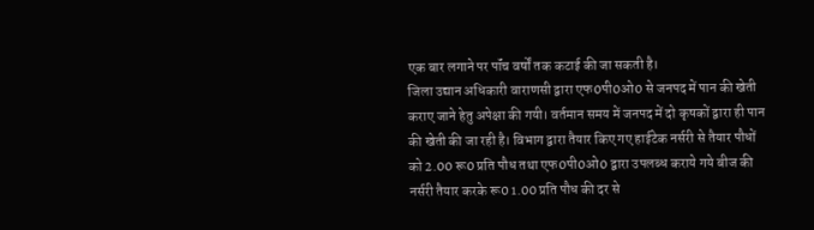एक बार लगाने पर पॉंच वर्षों तक कटाई की जा सकती है।
जिला उद्यान अधिकारी वाराणसी द्वारा एफ0पी0ओ0 से जनपद में पान की खेती कराए जाने हेतु अपेक्षा की गयी। वर्तमान समय में जनपद में दो कृषकों द्वारा ही पान की खेती की जा रही है। विभाग द्वारा तैयार किए गए हाईटेक नर्सरी से तैयार पौधों को 2.00 रू0 प्रति पौध तथा एफ0पी0ओ0 द्वारा उपलब्ध कराये गये बीज की नर्सरी तैयार करके रू0 1.00 प्रति पौध की दर से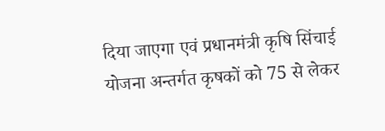दिया जाएगा एवं प्रधानमंत्री कृषि सिंचाई योजना अन्तर्गत कृषकों को 75 से लेकर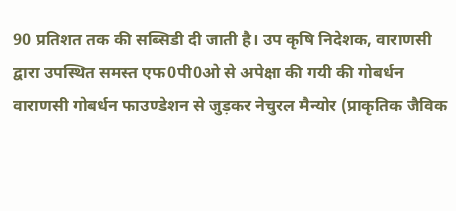90 प्रतिशत तक की सब्सिडी दी जाती है। उप कृषि निदेशक, वाराणसी द्वारा उपस्थित समस्त एफ0पी0ओ से अपेक्षा की गयी की गोबर्धन वाराणसी गोबर्धन फाउण्डेशन से जुड़कर नेचुरल मैन्योर (प्राकृतिक जैविक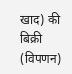खाद) की बिक्री (विपणन)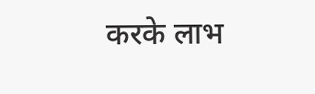करके लाभ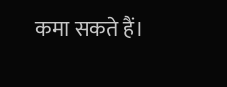कमा सकते हैं।